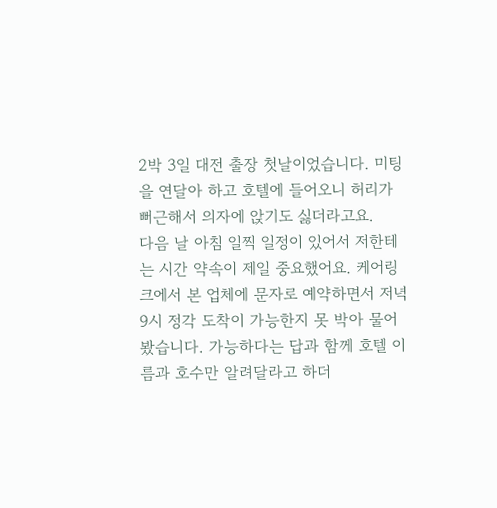2박 3일 대전 출장 첫날이었습니다. 미팅을 연달아 하고 호텔에 들어오니 허리가 뻐근해서 의자에 앉기도 싫더라고요.
다음 날 아침 일찍 일정이 있어서 저한테는 시간 약속이 제일 중요했어요. 케어링크에서 본 업체에 문자로 예약하면서 저녁 9시 정각 도착이 가능한지 못 박아 물어봤습니다. 가능하다는 답과 함께 호텔 이름과 호수만 알려달라고 하더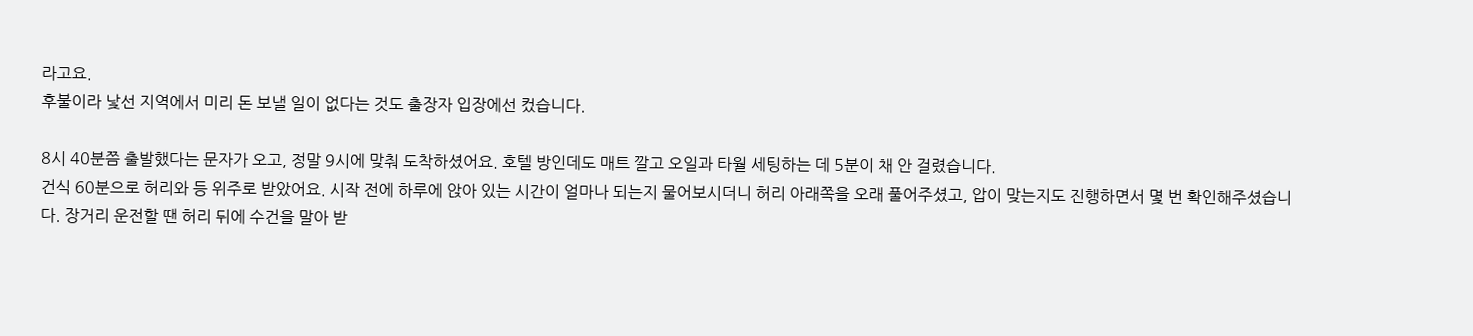라고요.
후불이라 낯선 지역에서 미리 돈 보낼 일이 없다는 것도 출장자 입장에선 컸습니다.

8시 40분쯤 출발했다는 문자가 오고, 정말 9시에 맞춰 도착하셨어요. 호텔 방인데도 매트 깔고 오일과 타월 세팅하는 데 5분이 채 안 걸렸습니다.
건식 60분으로 허리와 등 위주로 받았어요. 시작 전에 하루에 앉아 있는 시간이 얼마나 되는지 물어보시더니 허리 아래쪽을 오래 풀어주셨고, 압이 맞는지도 진행하면서 몇 번 확인해주셨습니다. 장거리 운전할 땐 허리 뒤에 수건을 말아 받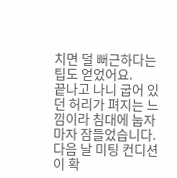치면 덜 뻐근하다는 팁도 얻었어요.
끝나고 나니 굽어 있던 허리가 펴지는 느낌이라 침대에 눕자마자 잠들었습니다.
다음 날 미팅 컨디션이 확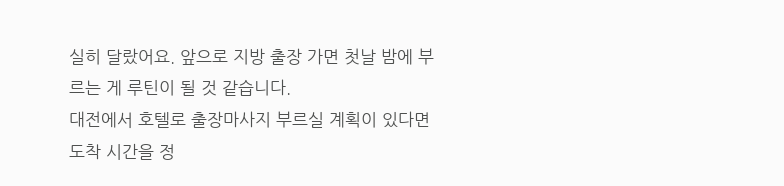실히 달랐어요. 앞으로 지방 출장 가면 첫날 밤에 부르는 게 루틴이 될 것 같습니다.
대전에서 호텔로 출장마사지 부르실 계획이 있다면 도착 시간을 정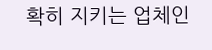확히 지키는 업체인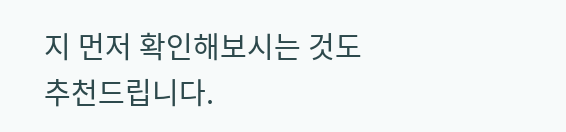지 먼저 확인해보시는 것도 추천드립니다.